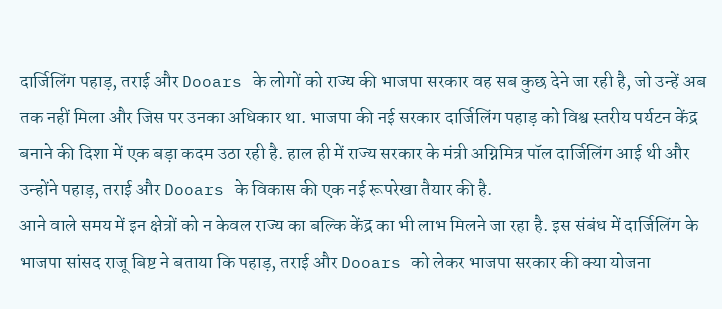दार्जिलिंग पहाड़, तराई और Dooars के लोगों को राज्य की भाजपा सरकार वह सब कुछ देने जा रही है, जो उन्हें अब तक नहीं मिला और जिस पर उनका अधिकार था. भाजपा की नई सरकार दार्जिलिंग पहाड़ को विश्व स्तरीय पर्यटन केंद्र बनाने की दिशा में एक बड़ा कदम उठा रही है. हाल ही में राज्य सरकार के मंत्री अग्निमित्र पॉल दार्जिलिंग आई थी और उन्होंने पहाड़, तराई और Dooars के विकास की एक नई रूपरेखा तैयार की है.
आने वाले समय में इन क्षेत्रों को न केवल राज्य का बल्कि केंद्र का भी लाभ मिलने जा रहा है. इस संबंध में दार्जिलिंग के भाजपा सांसद राजू बिष्ट ने बताया कि पहाड़, तराई और Dooars को लेकर भाजपा सरकार की क्या योजना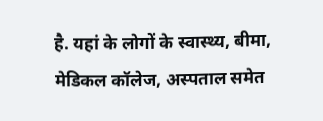है. यहां के लोगों के स्वास्थ्य, बीमा, मेडिकल कॉलेज, अस्पताल समेत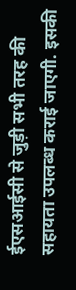ईएसआईसी से जुड़ी सभी तरह की सहायता उपलब्ध कराई जाएगी. इसकी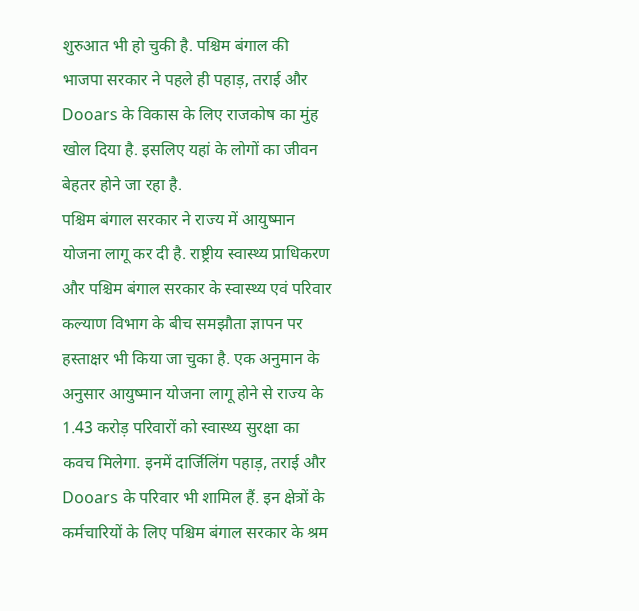शुरुआत भी हो चुकी है. पश्चिम बंगाल की भाजपा सरकार ने पहले ही पहाड़, तराई और Dooars के विकास के लिए राजकोष का मुंह खोल दिया है. इसलिए यहां के लोगों का जीवन बेहतर होने जा रहा है.
पश्चिम बंगाल सरकार ने राज्य में आयुष्मान योजना लागू कर दी है. राष्ट्रीय स्वास्थ्य प्राधिकरण और पश्चिम बंगाल सरकार के स्वास्थ्य एवं परिवार कल्याण विभाग के बीच समझौता ज्ञापन पर हस्ताक्षर भी किया जा चुका है. एक अनुमान के अनुसार आयुष्मान योजना लागू होने से राज्य के 1.43 करोड़ परिवारों को स्वास्थ्य सुरक्षा का कवच मिलेगा. इनमें दार्जिलिंग पहाड़, तराई और Dooars के परिवार भी शामिल हैं. इन क्षेत्रों के कर्मचारियों के लिए पश्चिम बंगाल सरकार के श्रम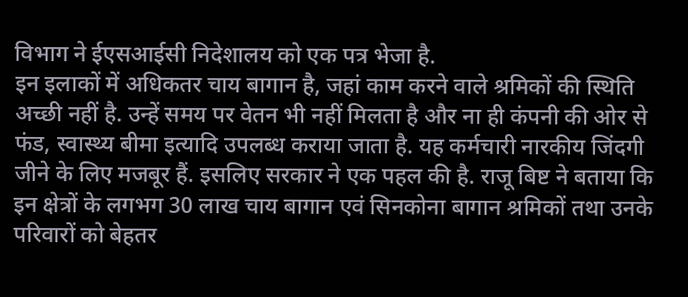विभाग ने ईएसआईसी निदेशालय को एक पत्र भेजा है.
इन इलाकों में अधिकतर चाय बागान है, जहां काम करने वाले श्रमिकों की स्थिति अच्छी नहीं है. उन्हें समय पर वेतन भी नहीं मिलता है और ना ही कंपनी की ओर से फंड, स्वास्थ्य बीमा इत्यादि उपलब्ध कराया जाता है. यह कर्मचारी नारकीय जिंदगी जीने के लिए मजबूर हैं. इसलिए सरकार ने एक पहल की है. राजू बिष्ट ने बताया कि इन क्षेत्रों के लगभग 30 लाख चाय बागान एवं सिनकोना बागान श्रमिकों तथा उनके परिवारों को बेहतर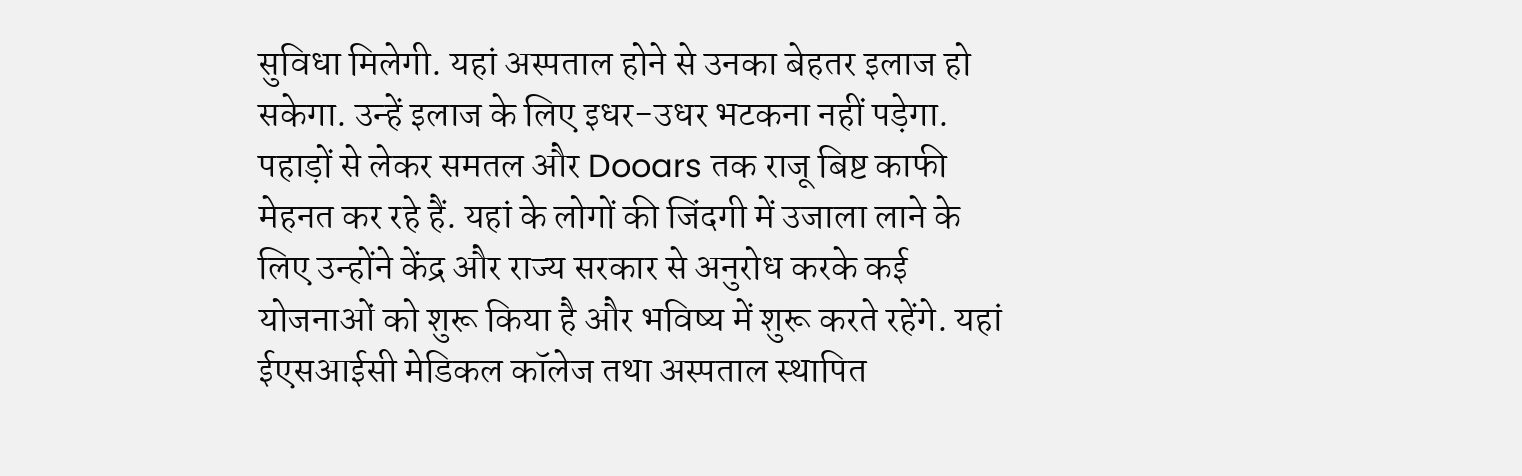सुविधा मिलेगी. यहां अस्पताल होने से उनका बेहतर इलाज हो सकेगा. उन्हें इलाज के लिए इधर-उधर भटकना नहीं पड़ेगा.
पहाड़ों से लेकर समतल और Dooars तक राजू बिष्ट काफी मेहनत कर रहे हैं. यहां के लोगों की जिंदगी में उजाला लाने के लिए उन्होंने केंद्र और राज्य सरकार से अनुरोध करके कई योजनाओं को शुरू किया है और भविष्य में शुरू करते रहेंगे. यहां ईएसआईसी मेडिकल कॉलेज तथा अस्पताल स्थापित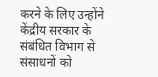करने के लिए उन्होंने केंद्रीय सरकार के संबंधित विभाग से संसाधनों को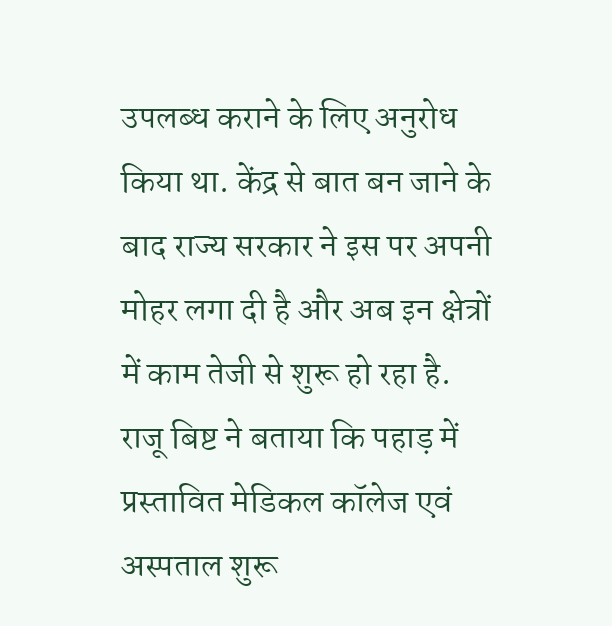उपलब्ध कराने के लिए अनुरोध किया था. केंद्र से बात बन जाने के बाद राज्य सरकार ने इस पर अपनी मोहर लगा दी है और अब इन क्षेत्रों में काम तेजी से शुरू हो रहा है.
राजू बिष्ट ने बताया कि पहाड़ में प्रस्तावित मेडिकल कॉलेज एवं अस्पताल शुरू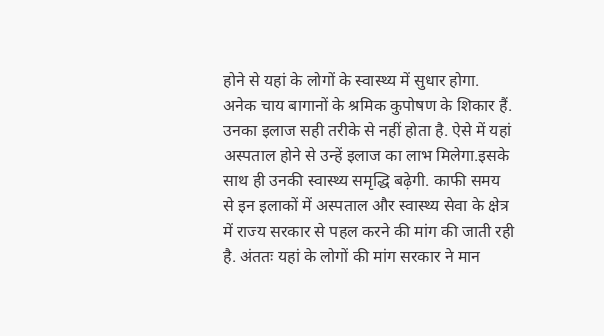होने से यहां के लोगों के स्वास्थ्य में सुधार होगा. अनेक चाय बागानों के श्रमिक कुपोषण के शिकार हैं. उनका इलाज सही तरीके से नहीं होता है. ऐसे में यहां अस्पताल होने से उन्हें इलाज का लाभ मिलेगा.इसके साथ ही उनकी स्वास्थ्य समृद्धि बढ़ेगी. काफी समय से इन इलाकों में अस्पताल और स्वास्थ्य सेवा के क्षेत्र में राज्य सरकार से पहल करने की मांग की जाती रही है. अंततः यहां के लोगों की मांग सरकार ने मान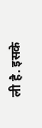ली है. इसके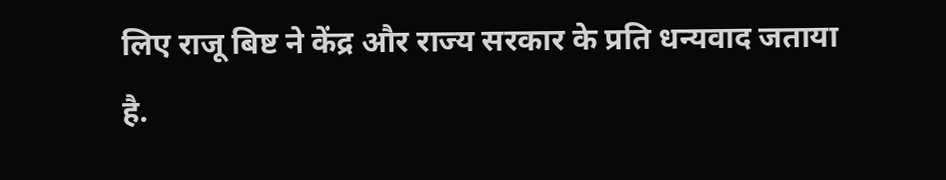लिए राजू बिष्ट ने केंद्र और राज्य सरकार के प्रति धन्यवाद जताया है.